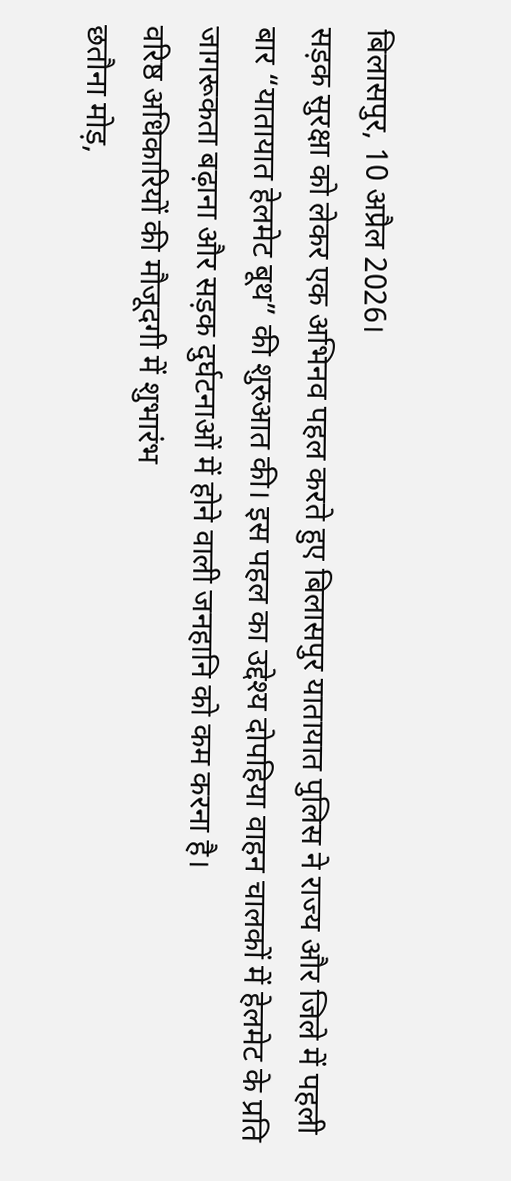बिलासपुर, 10 अप्रैल 2026।
सड़क सुरक्षा को लेकर एक अभिनव पहल करते हुए बिलासपुर यातायात पुलिस ने राज्य और जिले में पहली बार “यातायात हेलमेट बूथ” की शुरुआत की। इस पहल का उद्देश्य दोपहिया वाहन चालकों में हेलमेट के प्रति जागरूकता बढ़ाना और सड़क दुर्घटनाओं में होने वाली जनहानि को कम करना है।
वरिष्ठ अधिकारियों की मौजूदगी में शुभारंभ
छतौना मोड़,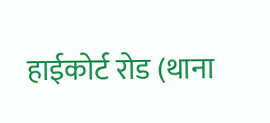हाईकोर्ट रोड (थाना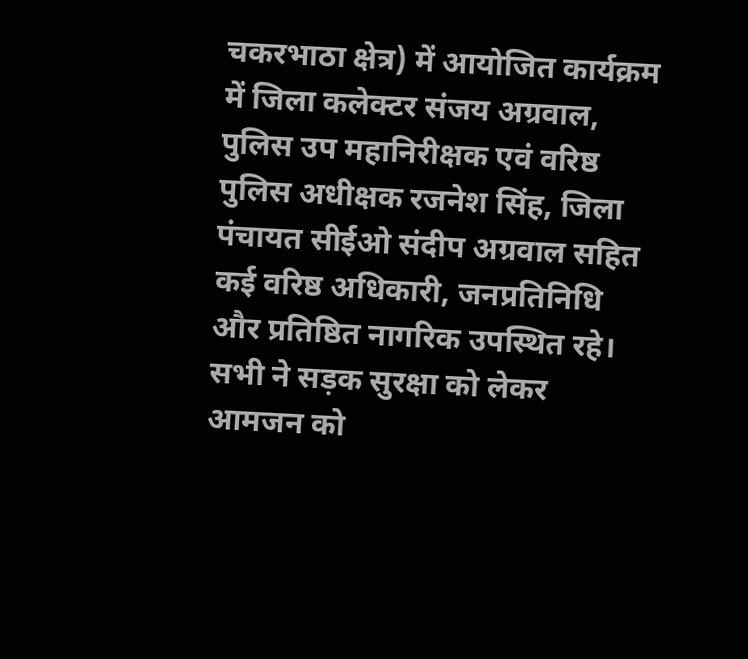चकरभाठा क्षेत्र) में आयोजित कार्यक्रम में जिला कलेक्टर संजय अग्रवाल, पुलिस उप महानिरीक्षक एवं वरिष्ठ पुलिस अधीक्षक रजनेश सिंह, जिला पंचायत सीईओ संदीप अग्रवाल सहित कई वरिष्ठ अधिकारी, जनप्रतिनिधि और प्रतिष्ठित नागरिक उपस्थित रहे। सभी ने सड़क सुरक्षा को लेकर आमजन को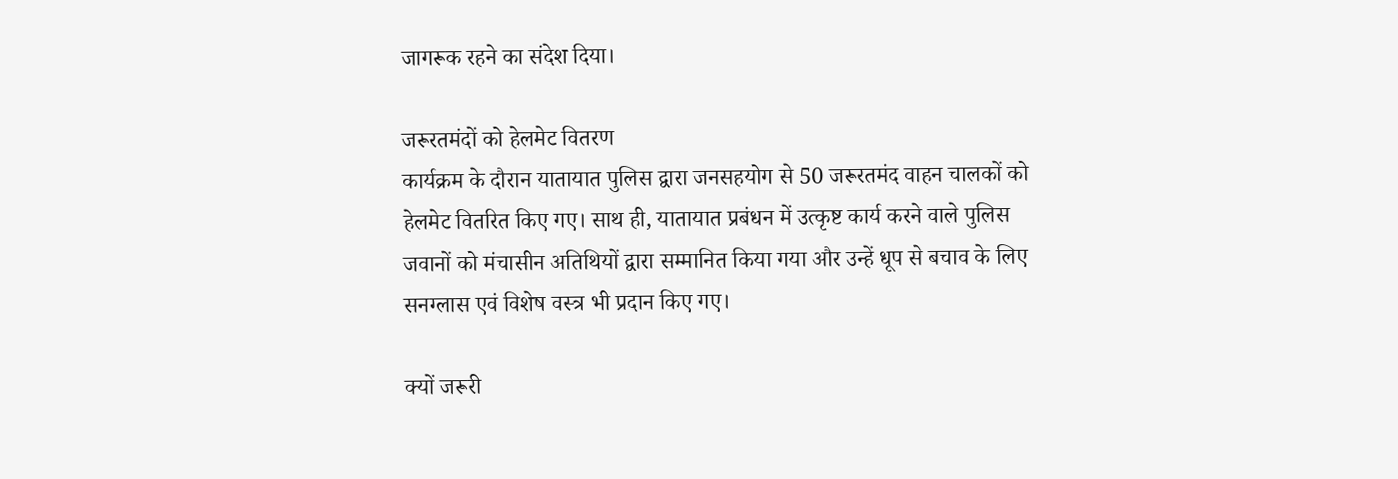जागरूक रहने का संदेश दिया।

जरूरतमंदों को हेलमेट वितरण
कार्यक्रम के दौरान यातायात पुलिस द्वारा जनसहयोग से 50 जरूरतमंद वाहन चालकों को हेलमेट वितरित किए गए। साथ ही, यातायात प्रबंधन में उत्कृष्ट कार्य करने वाले पुलिस जवानों को मंचासीन अतिथियों द्वारा सम्मानित किया गया और उन्हें धूप से बचाव के लिए सनग्लास एवं विशेष वस्त्र भी प्रदान किए गए।

क्यों जरूरी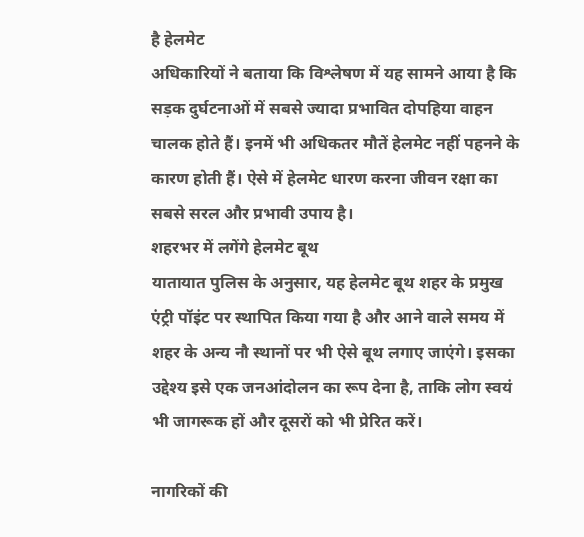है हेलमेट
अधिकारियों ने बताया कि विश्लेषण में यह सामने आया है कि सड़क दुर्घटनाओं में सबसे ज्यादा प्रभावित दोपहिया वाहन चालक होते हैं। इनमें भी अधिकतर मौतें हेलमेट नहीं पहनने के कारण होती हैं। ऐसे में हेलमेट धारण करना जीवन रक्षा का सबसे सरल और प्रभावी उपाय है।
शहरभर में लगेंगे हेलमेट बूथ
यातायात पुलिस के अनुसार, यह हेलमेट बूथ शहर के प्रमुख एंट्री पॉइंट पर स्थापित किया गया है और आने वाले समय में शहर के अन्य नौ स्थानों पर भी ऐसे बूथ लगाए जाएंगे। इसका उद्देश्य इसे एक जनआंदोलन का रूप देना है, ताकि लोग स्वयं भी जागरूक हों और दूसरों को भी प्रेरित करें।

नागरिकों की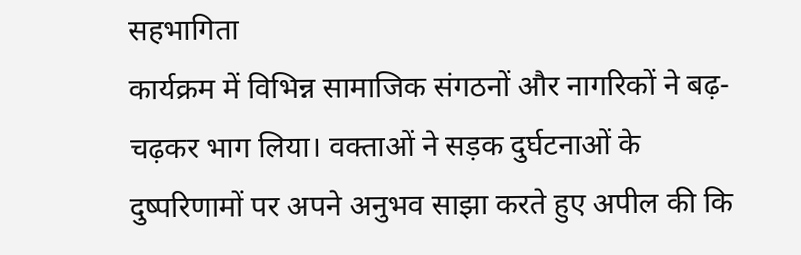सहभागिता
कार्यक्रम में विभिन्न सामाजिक संगठनों और नागरिकों ने बढ़-चढ़कर भाग लिया। वक्ताओं ने सड़क दुर्घटनाओं के दुष्परिणामों पर अपने अनुभव साझा करते हुए अपील की कि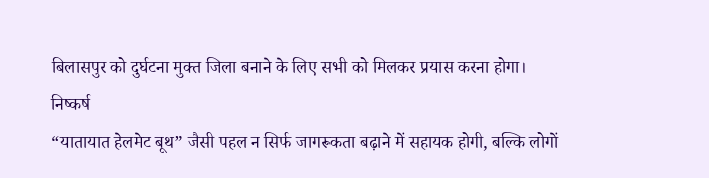बिलासपुर को दुर्घटना मुक्त जिला बनाने के लिए सभी को मिलकर प्रयास करना होगा।
निष्कर्ष
“यातायात हेलमेट बूथ” जैसी पहल न सिर्फ जागरूकता बढ़ाने में सहायक होगी, बल्कि लोगों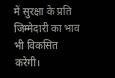में सुरक्षा के प्रति जिम्मेदारी का भाव भी विकसित करेगी।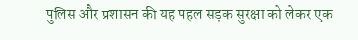पुलिस और प्रशासन की यह पहल सड़क सुरक्षा को लेकर एक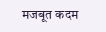मजबूत कदम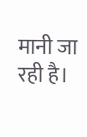मानी जा रही है।